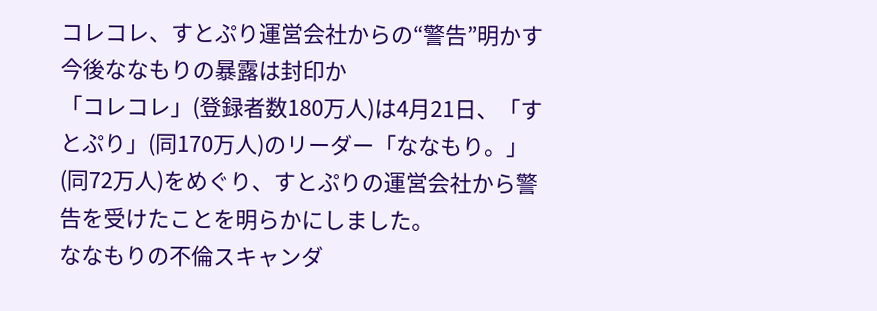コレコレ、すとぷり運営会社からの“警告”明かす 今後ななもりの暴露は封印か
「コレコレ」(登録者数180万人)は4月21日、「すとぷり」(同170万人)のリーダー「ななもり。」(同72万人)をめぐり、すとぷりの運営会社から警告を受けたことを明らかにしました。
ななもりの不倫スキャンダ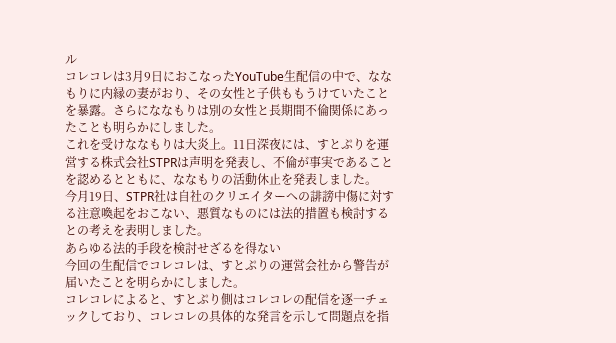ル
コレコレは3月9日におこなったYouTube生配信の中で、ななもりに内縁の妻がおり、その女性と子供ももうけていたことを暴露。さらにななもりは別の女性と長期間不倫関係にあったことも明らかにしました。
これを受けななもりは大炎上。11日深夜には、すとぷりを運営する株式会社STPRは声明を発表し、不倫が事実であることを認めるとともに、ななもりの活動休止を発表しました。
今月19日、STPR社は自社のクリエイターへの誹謗中傷に対する注意喚起をおこない、悪質なものには法的措置も検討するとの考えを表明しました。
あらゆる法的手段を検討せざるを得ない
今回の生配信でコレコレは、すとぷりの運営会社から警告が届いたことを明らかにしました。
コレコレによると、すとぷり側はコレコレの配信を逐一チェックしており、コレコレの具体的な発言を示して問題点を指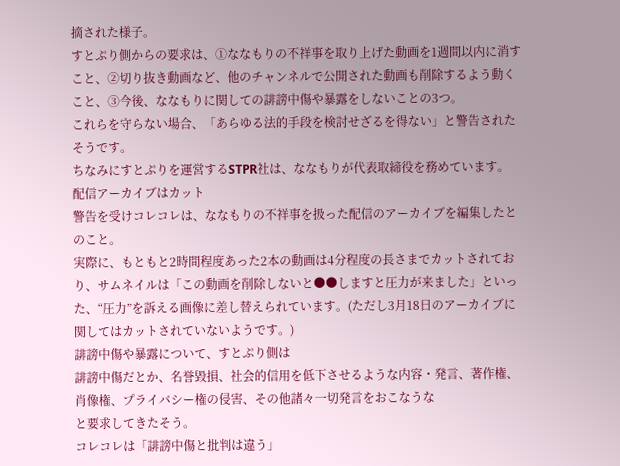摘された様子。
すとぷり側からの要求は、①ななもりの不祥事を取り上げた動画を1週間以内に消すこと、②切り抜き動画など、他のチャンネルで公開された動画も削除するよう動くこと、③今後、ななもりに関しての誹謗中傷や暴露をしないことの3つ。
これらを守らない場合、「あらゆる法的手段を検討せざるを得ない」と警告されたそうです。
ちなみにすとぷりを運営するSTPR社は、ななもりが代表取締役を務めています。
配信アーカイブはカット
警告を受けコレコレは、ななもりの不祥事を扱った配信のアーカイブを編集したとのこと。
実際に、もともと2時間程度あった2本の動画は4分程度の長さまでカットされており、サムネイルは「この動画を削除しないと●●しますと圧力が来ました」といった、“圧力”を訴える画像に差し替えられています。(ただし3月18日のアーカイブに関してはカットされていないようです。)
誹謗中傷や暴露について、すとぷり側は
誹謗中傷だとか、名誉毀損、社会的信用を低下させるような内容・発言、著作権、肖像権、プライバシー権の侵害、その他諸々一切発言をおこなうな
と要求してきたそう。
コレコレは「誹謗中傷と批判は違う」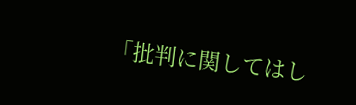「批判に関してはし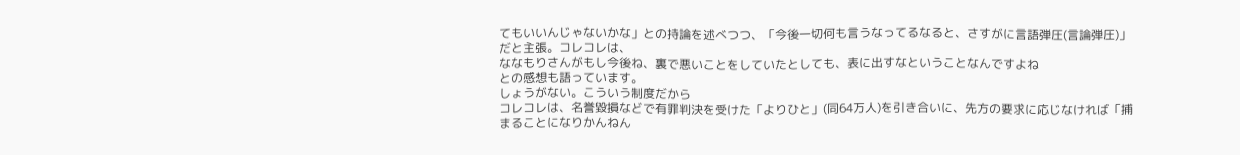てもいいんじゃないかな」との持論を述べつつ、「今後一切何も言うなってるなると、さすがに言語弾圧(言論弾圧)」だと主張。コレコレは、
ななもりさんがもし今後ね、裏で悪いことをしていたとしても、表に出すなということなんですよね
との感想も語っています。
しょうがない。こういう制度だから
コレコレは、名誉毀損などで有罪判決を受けた「よりひと」(同64万人)を引き合いに、先方の要求に応じなければ「捕まることになりかんねん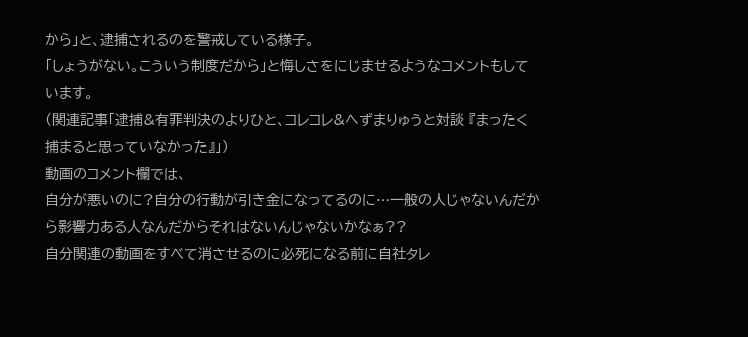から」と、逮捕されるのを警戒している様子。
「しょうがない。こういう制度だから」と悔しさをにじませるようなコメントもしています。
(関連記事「逮捕&有罪判決のよりひと、コレコレ&へずまりゅうと対談 『まったく捕まると思っていなかった』」)
動画のコメント欄では、
自分が悪いのに?自分の行動が引き金になってるのに…一般の人じゃないんだから影響力ある人なんだからそれはないんじゃないかなぁ??
自分関連の動画をすべて消させるのに必死になる前に自社タレ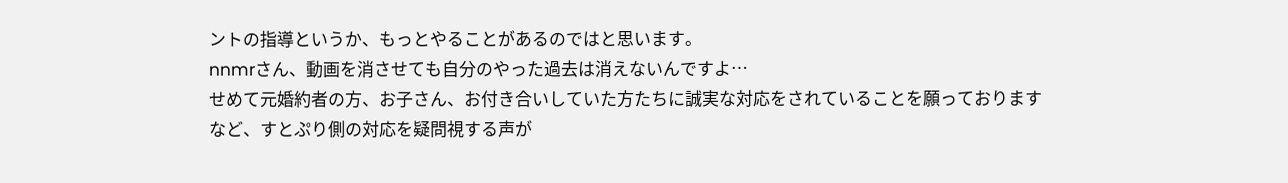ントの指導というか、もっとやることがあるのではと思います。
nnmrさん、動画を消させても自分のやった過去は消えないんですよ…
せめて元婚約者の方、お子さん、お付き合いしていた方たちに誠実な対応をされていることを願っております
など、すとぷり側の対応を疑問視する声が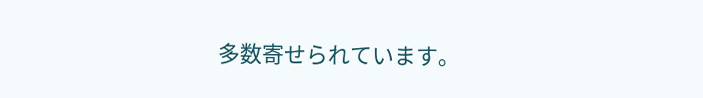多数寄せられています。